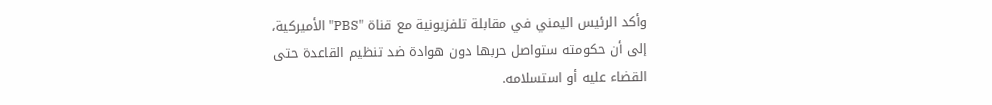وأكد الرئيس اليمني في مقابلة تلفزيونية مع قناة "PBS" الأميركية، إلى أن حكومته ستواصل حربها دون هوادة ضد تنظيم القاعدة حتى القضاء عليه أو استسلامه.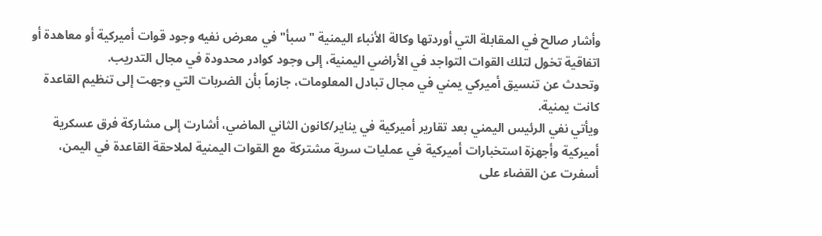وأشار صالح في المقابلة التي أوردتها وكالة الأنباء اليمنية "سبأ" في معرض نفيه وجود قوات أميركية أو معاهدة أو اتفاقية تخول لتلك القوات التواجد في الأراضي اليمنية، إلى وجود كوادر محدودة في مجال التدريب.
وتحدث عن تنسيق أميركي يمني في مجال تبادل المعلومات، جازماً بأن الضربات التي وجهت إلى تنظيم القاعدة كانت يمنية.
ويأتي نفي الرئيس اليمني بعد تقارير أميركية في يناير/كانون الثاني الماضي، أشارت إلى مشاركة فرق عسكرية أميركية وأجهزة استخبارات أميركية في عمليات سرية مشتركة مع القوات اليمنية لملاحقة القاعدة في اليمن، أسفرت عن القضاء على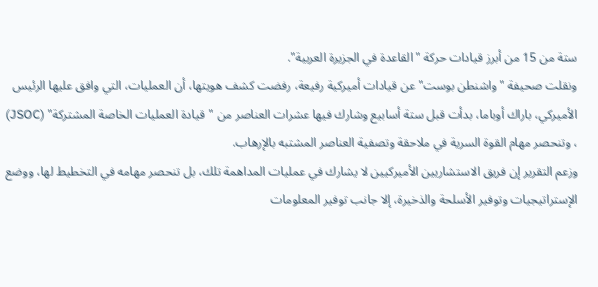ستة من 15 من أبرز قيادات حركة "القاعدة في الجزيرة العربية".
ونقلت صحيفة "واشنطن بوست" عن قيادات أميركية رفيعة، رفضت كشف هويتها، أن العمليات، التي وافق عليها الرئيس الأميركي، باراك أوباما، بدأت قبل ستة أسابيع وشارك فيها عشرات العناصر من "قيادة العمليات الخاصة المشتركة" (JSOC) ، وتنحصر مهام القوة السرية في ملاحقة وتصفية العناصر المشتبه بالإرهاب.
وزعم التقرير إن فريق الاستشاريين الأميركيين لا يشارك في عمليات المداهمة تلك، بل تنحصر مهامه في التخطيط لها، ووضع الإستراتيجيات وتوفير الأسلحة والذخيرة، إلا جانب توفير المعلومات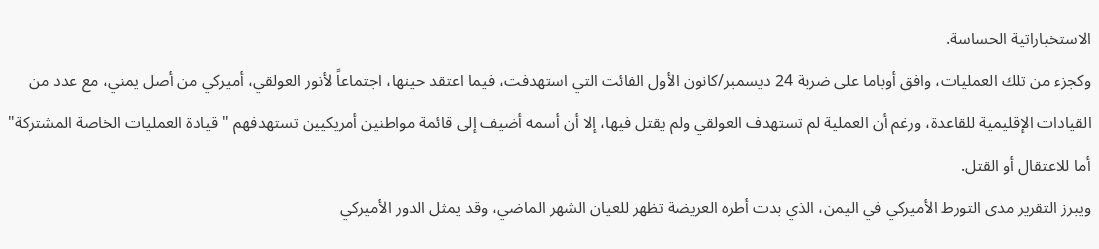الاستخباراتية الحساسة.
وكجزء من تلك العمليات، وافق أوباما على ضربة 24 ديسمبر/كانون الأول الفائت التي استهدفت، فيما اعتقد حينها، اجتماعاً لأنور العولقي، أميركي من أصل يمني، مع عدد من القيادات الإقليمية للقاعدة، ورغم أن العملية لم تستهدف العولقي ولم يقتل فيها، إلا أن أسمه أضيف إلى قائمة مواطنين أمريكيين تستهدفهم "قيادة العمليات الخاصة المشتركة" أما للاعتقال أو القتل.
ويبرز التقرير مدى التورط الأميركي في اليمن، الذي بدت أطره العريضة تظهر للعيان الشهر الماضي، وقد يمثل الدور الأميركي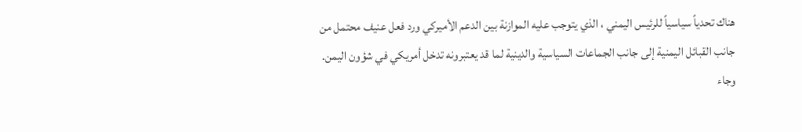هناك تحدياً سياسياً للرئيس اليمني ، الذي يتوجب عليه الموازنة بين الدعم الأميركي ورد فعل عنيف محتمل من جانب القبائل اليمنية إلى جانب الجماعات السياسية والدينية لما قد يعتبرونه تدخل أمريكي في شؤون اليمن.
وجاء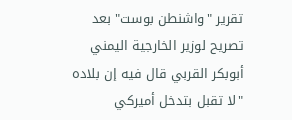تقرير "واشنطن بوست" بعد تصريح لوزير الخارجية اليمني أبوبكر القربي قال فيه إن بلاده "لا تقبل بتدخل أميركي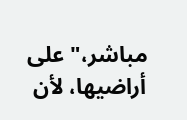مباشر،" على أراضيها، لأن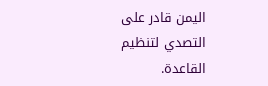اليمن قادر على التصدي لتنظيم القاعدة.